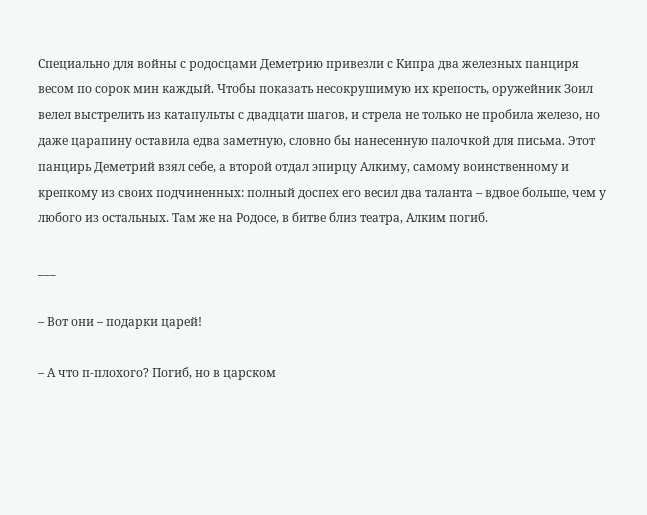Специально для войны с родосцами Деметрию привезли с Кипра два железных панциря весом по сорок мин каждый. Чтобы показать несокрушимую их крепость, оружейник Зоил велел выстрелить из катапульты с двадцати шагов, и стрела не только не пробила железо, но даже царапину оставила едва заметную, словно бы нанесенную палочкой для письма. Этот панцирь Деметрий взял себе, а второй отдал эпирцу Алкиму, самому воинственному и крепкому из своих подчиненных: полный доспех его весил два таланта – вдвое больше, чем у любого из остальных. Там же на Родосе, в битве близ театра, Алким погиб.

___

– Вот они – подарки царей!

– А что п-плохого? Погиб, но в царском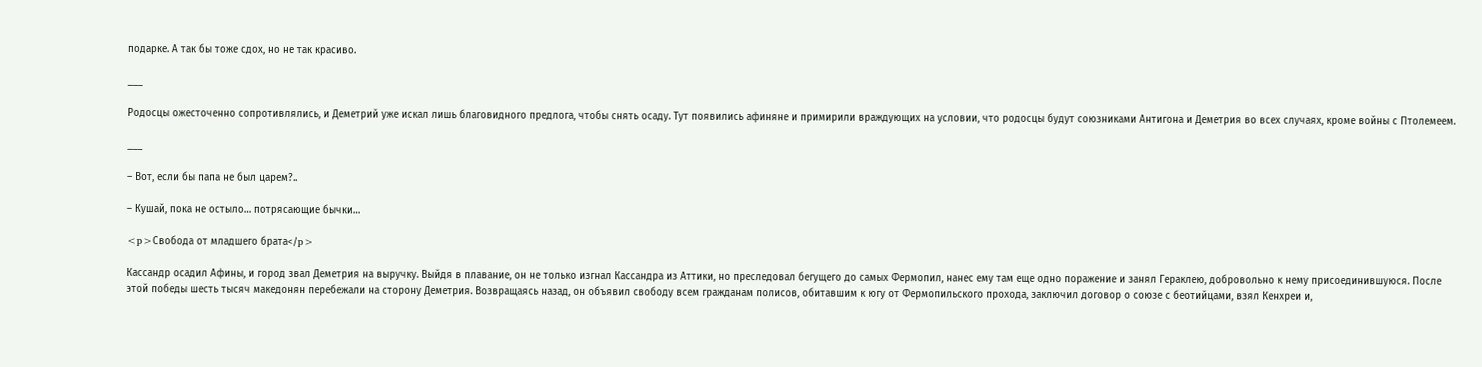подарке. А так бы тоже сдох, но не так красиво.

___

Родосцы ожесточенно сопротивлялись, и Деметрий уже искал лишь благовидного предлога, чтобы снять осаду. Тут появились афиняне и примирили враждующих на условии, что родосцы будут союзниками Антигона и Деметрия во всех случаях, кроме войны с Птолемеем.

___

– Вот, если бы папа не был царем?..

– Кушай, пока не остыло… потрясающие бычки…

<p>Свобода от младшего брата</p>

Кассандр осадил Афины, и город звал Деметрия на выручку. Выйдя в плавание, он не только изгнал Кассандра из Аттики, но преследовал бегущего до самых Фермопил, нанес ему там еще одно поражение и занял Гераклею, добровольно к нему присоединившуюся. После этой победы шесть тысяч македонян перебежали на сторону Деметрия. Возвращаясь назад, он объявил свободу всем гражданам полисов, обитавшим к югу от Фермопильского прохода, заключил договор о союзе с беотийцами, взял Кенхреи и,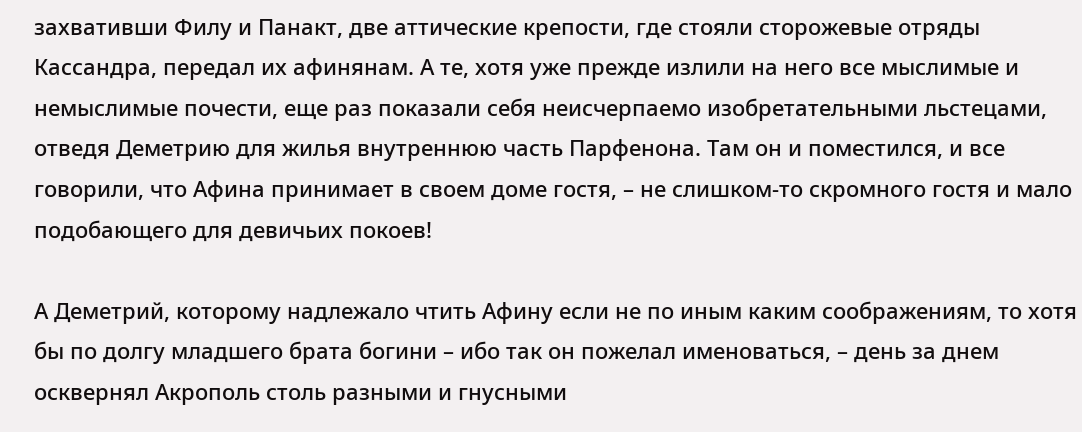захвативши Филу и Панакт, две аттические крепости, где стояли сторожевые отряды Кассандра, передал их афинянам. А те, хотя уже прежде излили на него все мыслимые и немыслимые почести, еще раз показали себя неисчерпаемо изобретательными льстецами, отведя Деметрию для жилья внутреннюю часть Парфенона. Там он и поместился, и все говорили, что Афина принимает в своем доме гостя, – не слишком-то скромного гостя и мало подобающего для девичьих покоев!

А Деметрий, которому надлежало чтить Афину если не по иным каким соображениям, то хотя бы по долгу младшего брата богини – ибо так он пожелал именоваться, – день за днем осквернял Акрополь столь разными и гнусными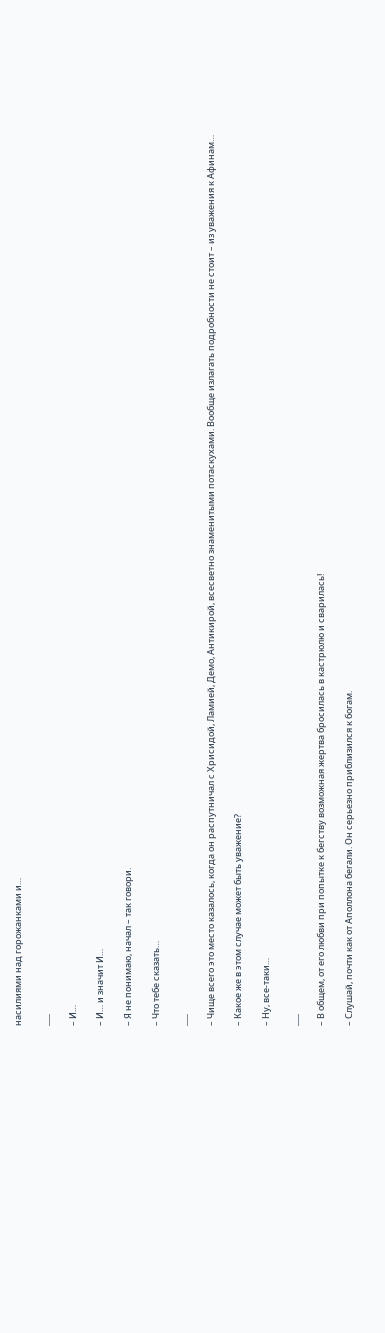насилиями над горожанками и…

___

– И…

– И… и значит И…

– Я не понимаю, начал – так говори.

– Что тебе сказать…

___

– Чище всего это место казалось, когда он распутничал с Хрисидой, Ламией, Демо, Антикирой, всесветно знаменитыми потаскухами. Вообще излагать подробности не стоит – из уважения к Афинам…

– Какое же в этом случае может быть уважение?

– Ну, все-таки…

___

– В общем, от его любви при попытке к бегству возможная жертва бросилась в кастрюлю и сварилась!

– Слушай, почти как от Аполлона бегали. Он серьезно приблизился к богам.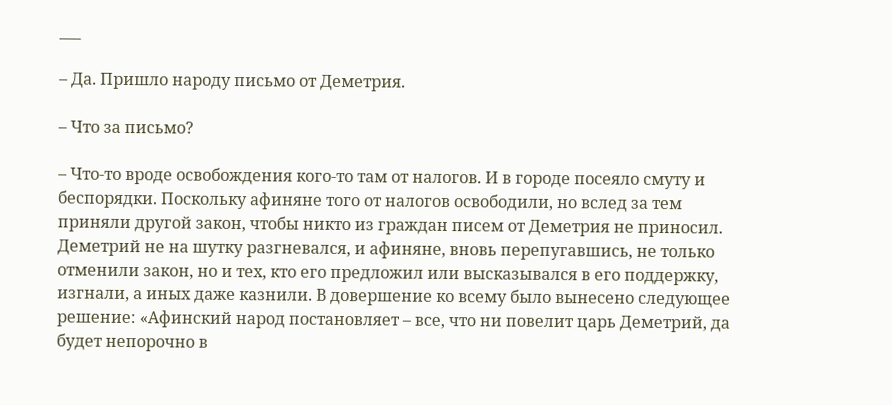___

– Да. Пришло народу письмо от Деметрия.

– Что за письмо?

– Что-то вроде освобождения кого-то там от налогов. И в городе посеяло смуту и беспорядки. Поскольку афиняне того от налогов освободили, но вслед за тем приняли другой закон, чтобы никто из граждан писем от Деметрия не приносил. Деметрий не на шутку разгневался, и афиняне, вновь перепугавшись, не только отменили закон, но и тех, кто его предложил или высказывался в его поддержку, изгнали, а иных даже казнили. В довершение ко всему было вынесено следующее решение: «Афинский народ постановляет – все, что ни повелит царь Деметрий, да будет непорочно в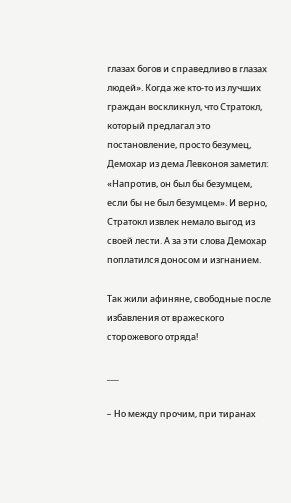глазах богов и справедливо в глазах людей». Когда же кто-то из лучших граждан воскликнул, что Стратокл, который предлагал это постановление, просто безумец, Демохар из дема Левконоя заметил: «Напротив, он был бы безумцем, если бы не был безумцем». И верно, Стратокл извлек немало выгод из своей лести. А за эти слова Демохар поплатился доносом и изгнанием.

Так жили афиняне, свободные после избавления от вражеского сторожевого отряда!

___

– Но между прочим, при тиранах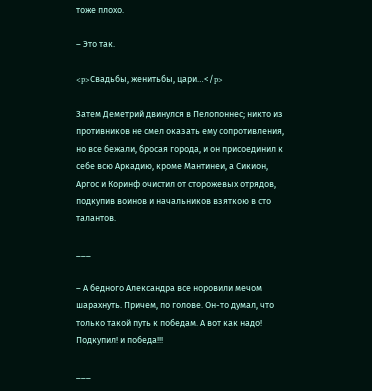тоже плохо.

– Это так.

<p>Свадьбы, женитьбы, цари…</p>

Затем Деметрий двинулся в Пелопоннес; никто из противников не смел оказать ему сопротивления, но все бежали, бросая города, и он присоединил к себе всю Аркадию, кроме Мантинеи, а Сикион, Аргос и Коринф очистил от сторожевых отрядов, подкупив воинов и начальников взяткою в сто талантов.

___

– А бедного Александра все норовили мечом шарахнуть. Причем, по голове. Он-то думал, что только такой путь к победам. А вот как надо! Подкупил! и победа!!!

___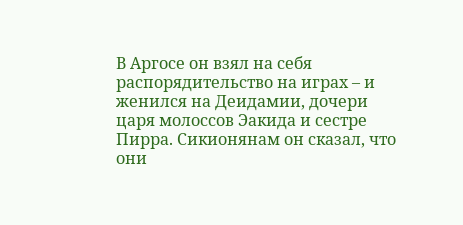В Аргосе он взял на себя распорядительство на играх – и женился на Деидамии, дочери царя молоссов Эакида и сестре Пирра. Сикионянам он сказал, что они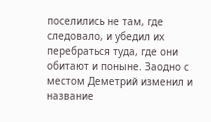поселились не там, где следовало, и убедил их перебраться туда, где они обитают и поныне. Заодно с местом Деметрий изменил и название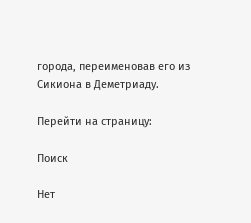города, переименовав его из Сикиона в Деметриаду.

Перейти на страницу:

Поиск

Нет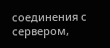соединения с сервером,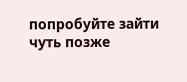попробуйте зайти чуть позже